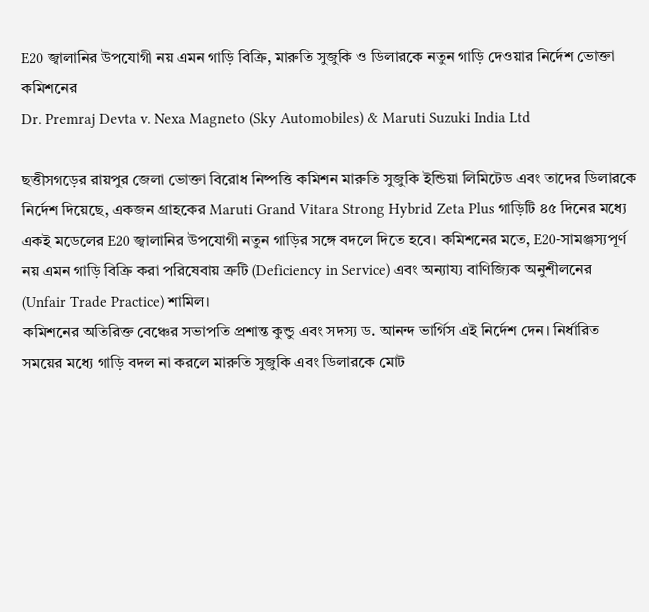E20 জ্বালানির উপযোগী নয় এমন গাড়ি বিক্রি, মারুতি সুজুকি ও ডিলারকে নতুন গাড়ি দেওয়ার নির্দেশ ভোক্তা কমিশনের
Dr. Premraj Devta v. Nexa Magneto (Sky Automobiles) & Maruti Suzuki India Ltd

ছত্তীসগড়ের রায়পুর জেলা ভোক্তা বিরোধ নিষ্পত্তি কমিশন মারুতি সুজুকি ইন্ডিয়া লিমিটেড এবং তাদের ডিলারকে নির্দেশ দিয়েছে, একজন গ্রাহকের Maruti Grand Vitara Strong Hybrid Zeta Plus গাড়িটি ৪৫ দিনের মধ্যে একই মডেলের E20 জ্বালানির উপযোগী নতুন গাড়ির সঙ্গে বদলে দিতে হবে। কমিশনের মতে, E20-সামঞ্জস্যপূর্ণ নয় এমন গাড়ি বিক্রি করা পরিষেবায় ত্রুটি (Deficiency in Service) এবং অন্যায্য বাণিজ্যিক অনুশীলনের (Unfair Trade Practice) শামিল।
কমিশনের অতিরিক্ত বেঞ্চের সভাপতি প্রশান্ত কুন্ডু এবং সদস্য ড. আনন্দ ভার্গিস এই নির্দেশ দেন। নির্ধারিত সময়ের মধ্যে গাড়ি বদল না করলে মারুতি সুজুকি এবং ডিলারকে মোট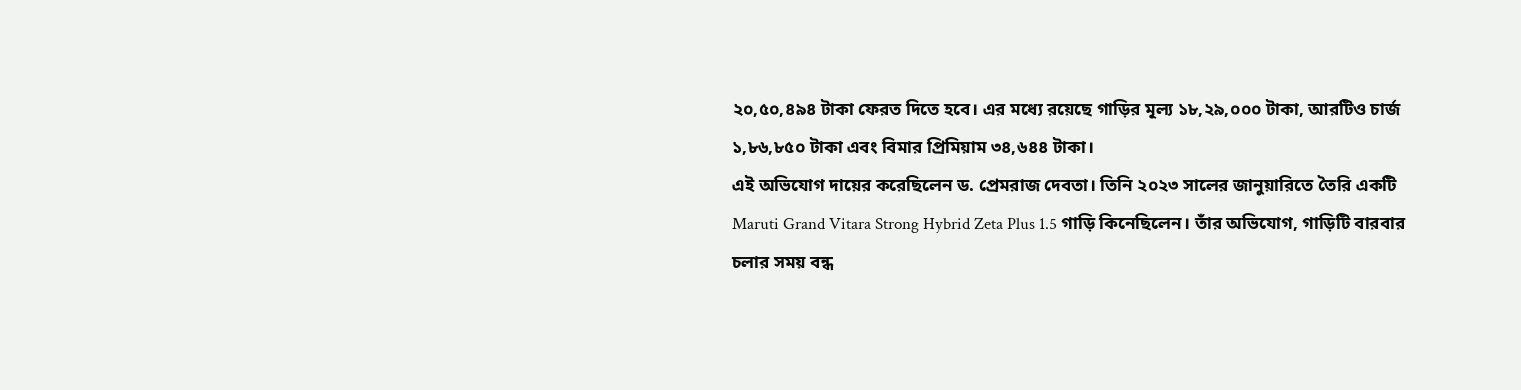২০,৫০,৪৯৪ টাকা ফেরত দিতে হবে। এর মধ্যে রয়েছে গাড়ির মূল্য ১৮,২৯,০০০ টাকা, আরটিও চার্জ ১,৮৬,৮৫০ টাকা এবং বিমার প্রিমিয়াম ৩৪,৬৪৪ টাকা।
এই অভিযোগ দায়ের করেছিলেন ড. প্রেমরাজ দেবতা। তিনি ২০২৩ সালের জানুয়ারিতে তৈরি একটি Maruti Grand Vitara Strong Hybrid Zeta Plus 1.5 গাড়ি কিনেছিলেন। তাঁর অভিযোগ, গাড়িটি বারবার চলার সময় বন্ধ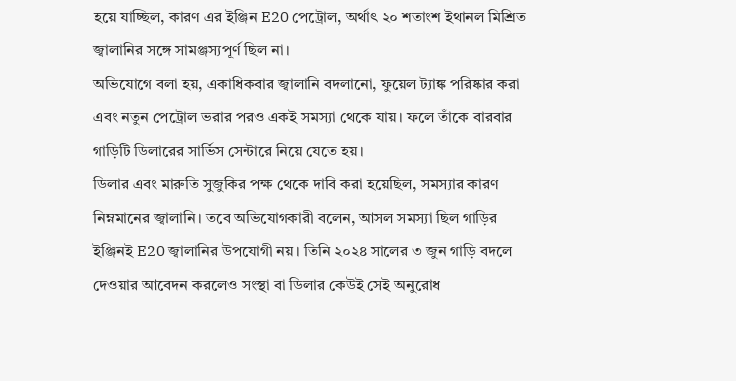হয়ে যাচ্ছিল, কারণ এর ইঞ্জিন E20 পেট্রোল, অর্থাৎ ২০ শতাংশ ইথানল মিশ্রিত জ্বালানির সঙ্গে সামঞ্জস্যপূর্ণ ছিল না।
অভিযোগে বলা হয়, একাধিকবার জ্বালানি বদলানো, ফুয়েল ট্যাঙ্ক পরিষ্কার করা এবং নতুন পেট্রোল ভরার পরও একই সমস্যা থেকে যায়। ফলে তাঁকে বারবার গাড়িটি ডিলারের সার্ভিস সেন্টারে নিয়ে যেতে হয়।
ডিলার এবং মারুতি সুজুকির পক্ষ থেকে দাবি করা হয়েছিল, সমস্যার কারণ নিম্নমানের জ্বালানি। তবে অভিযোগকারী বলেন, আসল সমস্যা ছিল গাড়ির ইঞ্জিনই E20 জ্বালানির উপযোগী নয়। তিনি ২০২৪ সালের ৩ জুন গাড়ি বদলে দেওয়ার আবেদন করলেও সংস্থা বা ডিলার কেউই সেই অনুরোধ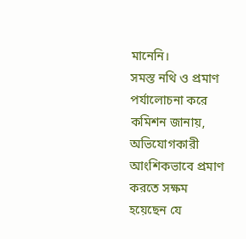মানেনি।
সমস্ত নথি ও প্রমাণ পর্যালোচনা করে কমিশন জানায়, অভিযোগকারী আংশিকভাবে প্রমাণ করতে সক্ষম হয়েছেন যে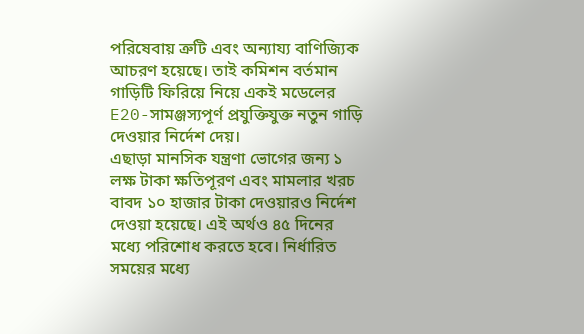পরিষেবায় ত্রুটি এবং অন্যায্য বাণিজ্যিক আচরণ হয়েছে। তাই কমিশন বর্তমান গাড়িটি ফিরিয়ে নিয়ে একই মডেলের E20-সামঞ্জস্যপূর্ণ প্রযুক্তিযুক্ত নতুন গাড়ি দেওয়ার নির্দেশ দেয়।
এছাড়া মানসিক যন্ত্রণা ভোগের জন্য ১ লক্ষ টাকা ক্ষতিপূরণ এবং মামলার খরচ বাবদ ১০ হাজার টাকা দেওয়ারও নির্দেশ দেওয়া হয়েছে। এই অর্থও ৪৫ দিনের মধ্যে পরিশোধ করতে হবে। নির্ধারিত সময়ের মধ্যে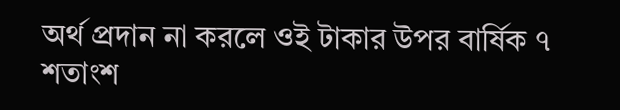অর্থ প্রদান না করলে ওই টাকার উপর বার্ষিক ৭ শতাংশ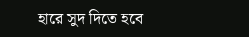হারে সুদ দিতে হবে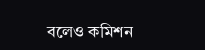বলেও কমিশন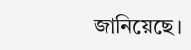জানিয়েছে।